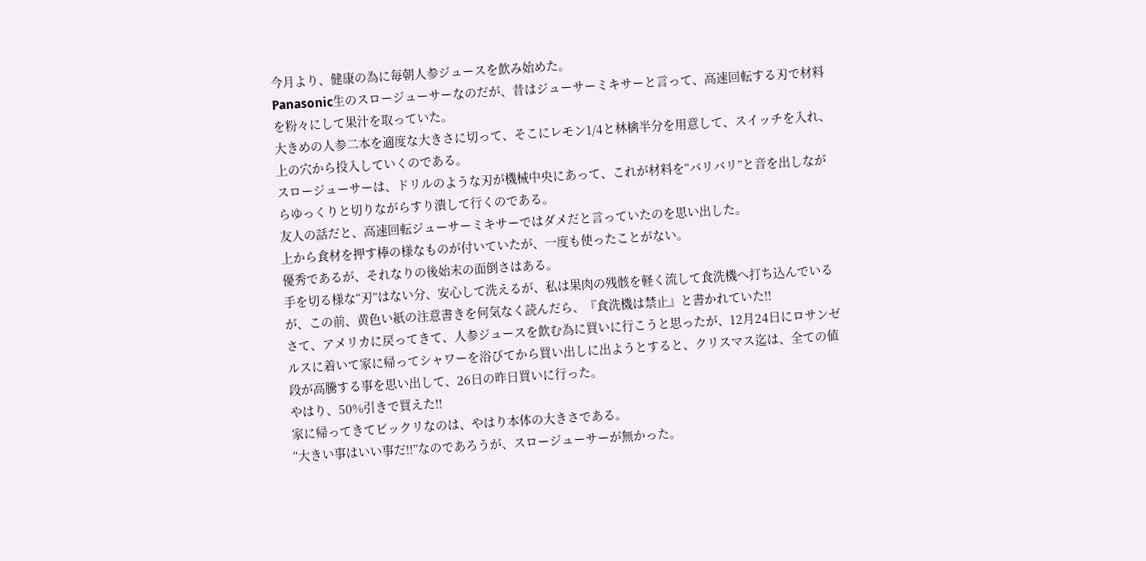今月より、健康の為に毎朝人参ジュースを飲み始めた。
Panasonic生のスロージューサーなのだが、昔はジューサーミキサーと言って、高速回転する刃で材料を粉々にして果汁を取っていた。
大きめの人参二本を適度な大きさに切って、そこにレモン1/4と林檎半分を用意して、スイッチを入れ、上の穴から投入していくのである。
スロージューサーは、ドリルのような刃が機械中央にあって、これが材料を“バリバリ”と音を出しながらゆっくりと切りながらすり潰して行くのである。
友人の話だと、高速回転ジューサーミキサーではダメだと言っていたのを思い出した。
上から食材を押す棒の様なものが付いていたが、一度も使ったことがない。
優秀であるが、それなりの後始末の面倒さはある。
手を切る様な“刃”はない分、安心して洗えるが、私は果肉の残骸を軽く流して食洗機へ打ち込んでいるが、この前、黄色い紙の注意書きを何気なく読んだら、『食洗機は禁止』と書かれていた‼
さて、アメリカに戻ってきて、人参ジュースを飲む為に買いに行こうと思ったが、12月24日にロサンゼルスに着いて家に帰ってシャワーを浴びてから買い出しに出ようとすると、クリスマス迄は、全ての値段が高騰する事を思い出して、26日の昨日買いに行った。
やはり、50%引きで買えた‼
家に帰ってきてビックリなのは、やはり本体の大きさである。
“大きい事はいい事だ‼”なのであろうが、スロージューサーが無かった。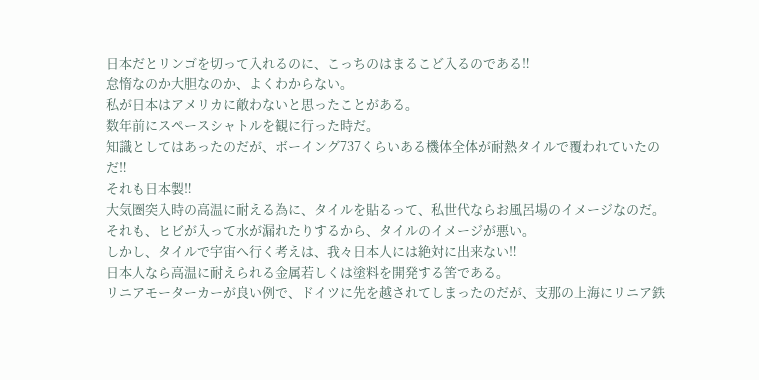日本だとリンゴを切って入れるのに、こっちのはまるこど入るのである‼
怠惰なのか大胆なのか、よくわからない。
私が日本はアメリカに敵わないと思ったことがある。
数年前にスペースシャトルを観に行った時だ。
知識としてはあったのだが、ボーイング737くらいある機体全体が耐熱タイルで覆われていたのだ‼
それも日本製‼
大気圏突入時の高温に耐える為に、タイルを貼るって、私世代ならお風呂場のイメージなのだ。
それも、ヒビが入って水が漏れたりするから、タイルのイメージが悪い。
しかし、タイルで宇宙へ行く考えは、我々日本人には絶対に出来ない‼
日本人なら高温に耐えられる金属若しくは塗料を開発する筈である。
リニアモーターカーが良い例で、ドイツに先を越されてしまったのだが、支那の上海にリニア鉄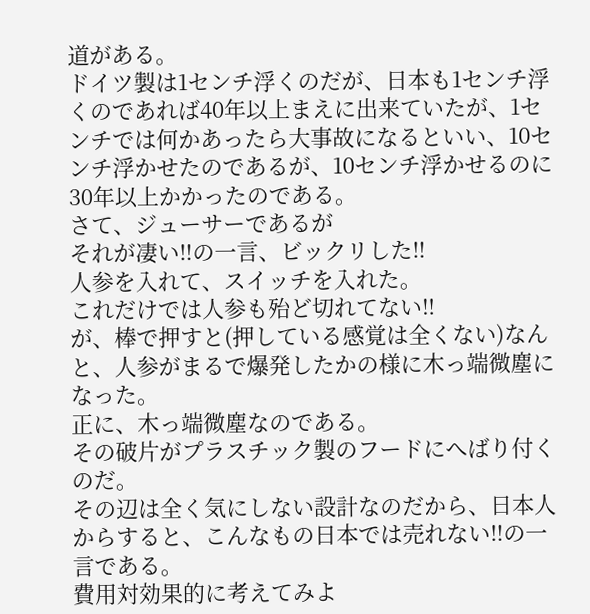道がある。
ドイツ製は1センチ浮くのだが、日本も1センチ浮くのであれば40年以上まえに出来ていたが、1センチでは何かあったら大事故になるといい、10センチ浮かせたのであるが、10センチ浮かせるのに30年以上かかったのである。
さて、ジューサーであるが
それが凄い‼の一言、ビックリした‼
人参を入れて、スイッチを入れた。
これだけでは人参も殆ど切れてない‼
が、棒で押すと(押している感覚は全くない)なんと、人参がまるで爆発したかの様に木っ端微塵になった。
正に、木っ端微塵なのである。
その破片がプラスチック製のフードにへばり付くのだ。
その辺は全く気にしない設計なのだから、日本人からすると、こんなもの日本では売れない‼の一言である。
費用対効果的に考えてみよ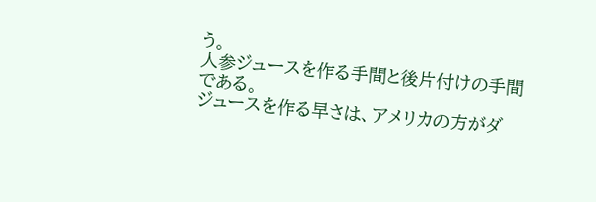う。
人参ジュースを作る手間と後片付けの手間である。
ジュースを作る早さは、アメリカの方がダ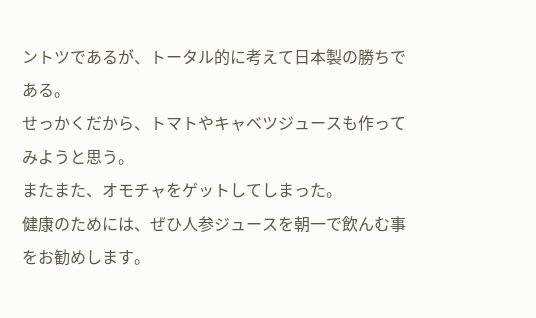ントツであるが、トータル的に考えて日本製の勝ちである。
せっかくだから、トマトやキャベツジュースも作ってみようと思う。
またまた、オモチャをゲットしてしまった。
健康のためには、ぜひ人参ジュースを朝一で飲んむ事をお勧めします。